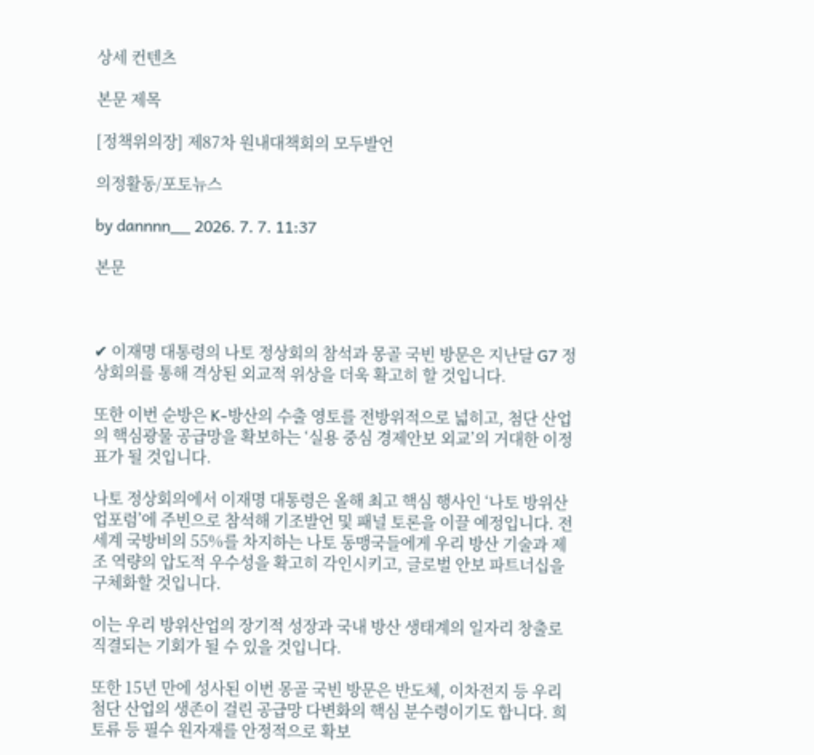상세 컨텐츠

본문 제목

[정책위의장] 제87차 원내대책회의 모두발언

의정활동/포토뉴스

by dannnn__ 2026. 7. 7. 11:37

본문



✔ 이재명 대통령의 나토 정상회의 참석과 몽골 국빈 방문은 지난달 G7 정상회의를 통해 격상된 외교적 위상을 더욱 확고히 할 것입니다.

또한 이번 순방은 K-방산의 수출 영토를 전방위적으로 넓히고, 첨단 산업의 핵심광물 공급망을 확보하는 ‘실용 중심 경제안보 외교’의 거대한 이정표가 될 것입니다.

나토 정상회의에서 이재명 대통령은 올해 최고 핵심 행사인 ‘나토 방위산업포럼’에 주빈으로 참석해 기조발언 및 패널 토론을 이끌 예정입니다. 전 세계 국방비의 55%를 차지하는 나토 동맹국들에게 우리 방산 기술과 제조 역량의 압도적 우수성을 확고히 각인시키고, 글로벌 안보 파트너십을 구체화할 것입니다.

이는 우리 방위산업의 장기적 성장과 국내 방산 생태계의 일자리 창출로 직결되는 기회가 될 수 있을 것입니다.

또한 15년 만에 성사된 이번 몽골 국빈 방문은 반도체, 이차전지 등 우리 첨단 산업의 생존이 걸린 공급망 다변화의 핵심 분수령이기도 합니다. 희토류 등 필수 원자재를 안정적으로 확보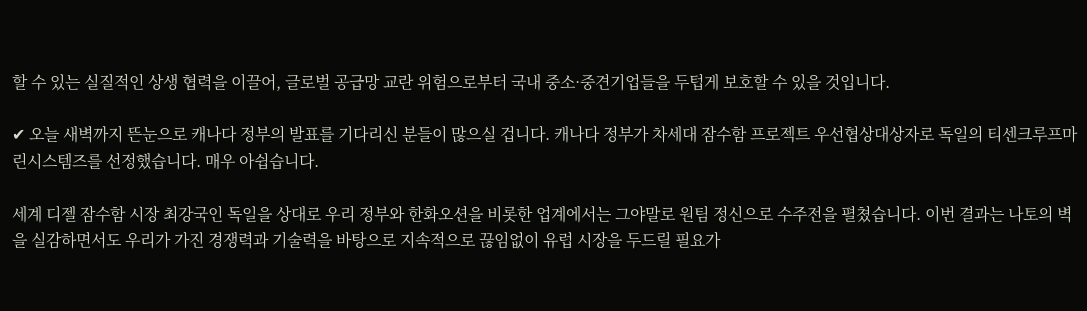할 수 있는 실질적인 상생 협력을 이끌어, 글로벌 공급망 교란 위험으로부터 국내 중소·중견기업들을 두텁게 보호할 수 있을 것입니다.

✔ 오늘 새벽까지 뜬눈으로 캐나다 정부의 발표를 기다리신 분들이 많으실 겁니다. 캐나다 정부가 차세대 잠수함 프로젝트 우선협상대상자로 독일의 티센크루프마린시스템즈를 선정했습니다. 매우 아쉽습니다.

세계 디젤 잠수함 시장 최강국인 독일을 상대로 우리 정부와 한화오션을 비롯한 업계에서는 그야말로 원팀 정신으로 수주전을 펼쳤습니다. 이번 결과는 나토의 벽을 실감하면서도 우리가 가진 경쟁력과 기술력을 바탕으로 지속적으로 끊임없이 유럽 시장을 두드릴 필요가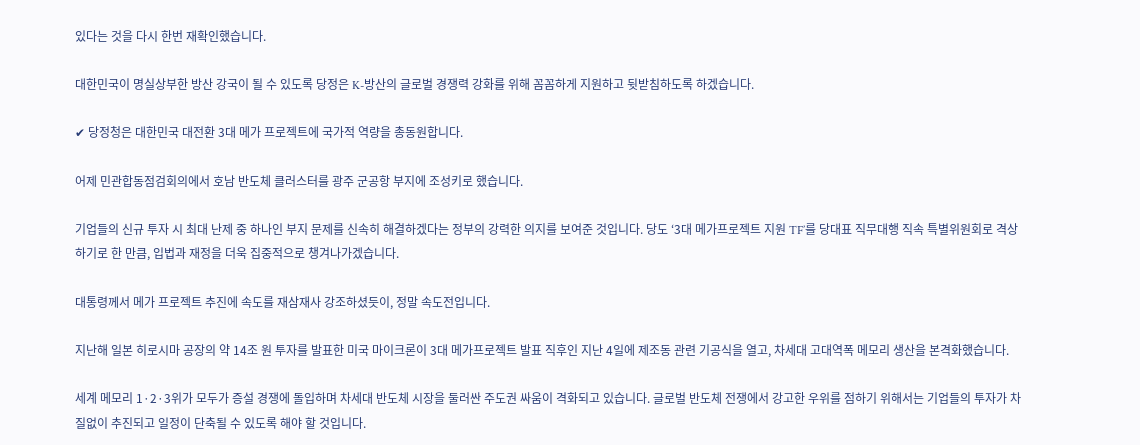있다는 것을 다시 한번 재확인했습니다.

대한민국이 명실상부한 방산 강국이 될 수 있도록 당정은 K-방산의 글로벌 경쟁력 강화를 위해 꼼꼼하게 지원하고 뒷받침하도록 하겠습니다.

✔ 당정청은 대한민국 대전환 3대 메가 프로젝트에 국가적 역량을 총동원합니다.

어제 민관합동점검회의에서 호남 반도체 클러스터를 광주 군공항 부지에 조성키로 했습니다.

기업들의 신규 투자 시 최대 난제 중 하나인 부지 문제를 신속히 해결하겠다는 정부의 강력한 의지를 보여준 것입니다. 당도 ‘3대 메가프로젝트 지원 TF’를 당대표 직무대행 직속 특별위원회로 격상하기로 한 만큼, 입법과 재정을 더욱 집중적으로 챙겨나가겠습니다.

대통령께서 메가 프로젝트 추진에 속도를 재삼재사 강조하셨듯이, 정말 속도전입니다.

지난해 일본 히로시마 공장의 약 14조 원 투자를 발표한 미국 마이크론이 3대 메가프로젝트 발표 직후인 지난 4일에 제조동 관련 기공식을 열고, 차세대 고대역폭 메모리 생산을 본격화했습니다.

세계 메모리 1·2·3위가 모두가 증설 경쟁에 돌입하며 차세대 반도체 시장을 둘러싼 주도권 싸움이 격화되고 있습니다. 글로벌 반도체 전쟁에서 강고한 우위를 점하기 위해서는 기업들의 투자가 차질없이 추진되고 일정이 단축될 수 있도록 해야 할 것입니다.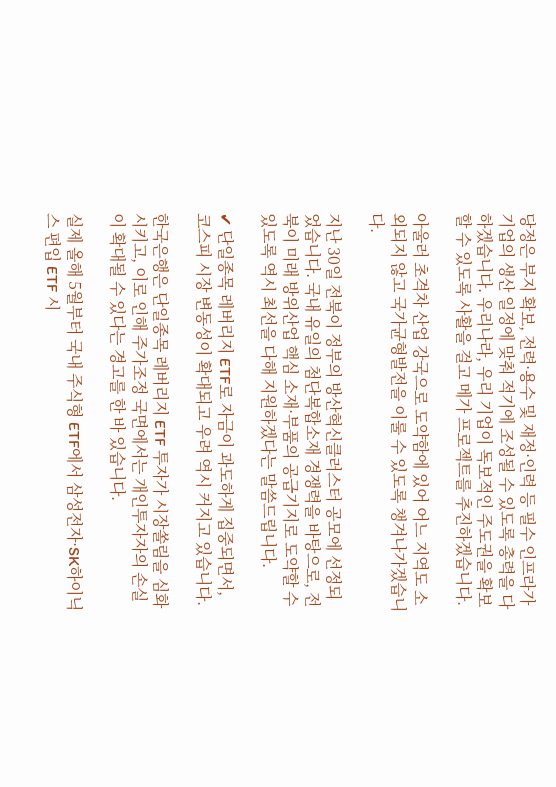당정은 부지 확보, 전력·용수 및 재정·인력 등 필수 인프라가 기업의 생산 일정에 맞춰 적기에 조성될 수 있도록 총력을 다하겠습니다. 우리나라, 우리 기업이 독보적인 주도권을 확보할 수 있도록 사활을 걸고 메가 프로젝트를 추진하겠습니다.

아울러 초격차 산업 강국으로 도약함에 있어 어느 지역도 소외되지 않고 국가균형발전을 이룰 수 있도록 챙겨나가겠습니다.

지난 30일 전북이 정부의 방산혁신클러스터 공모에 선정되었습니다. 국내 유일의 첨단복합소재 경쟁력을 바탕으로, 전북이 미래 방위산업 핵심 소재·부품의 공급기지로 도약할 수 있도록 역시 최선을 다해 지원하겠다는 말씀드립니다.

✔ 단일종목 레버리지 ETF로 자금이 과도하게 집중되면서, 코스피 시장 변동성이 확대되고 우려 역시 커지고 있습니다.

한국은행은 단일종목 레버리지 ETF 투자가 시장쏠림을 심화시키고, 이로 인해 주가조정 국면에서는 개인투자자의 손실이 확대될 수 있다는 경고를 한 바 있습니다.

실제 올해 5월부터 국내 주식형 ETF에서 삼성전자·SK하이닉스 편입 ETF 시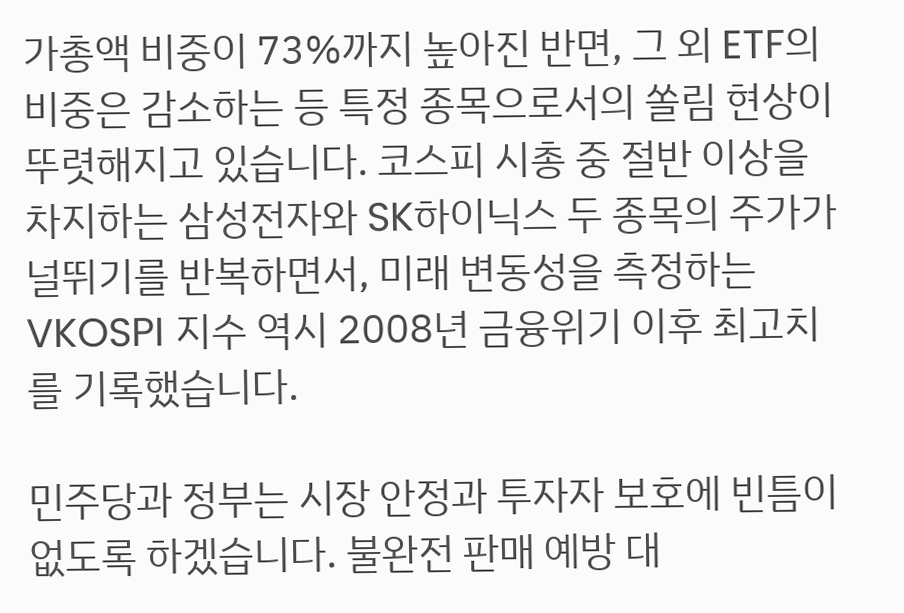가총액 비중이 73%까지 높아진 반면, 그 외 ETF의 비중은 감소하는 등 특정 종목으로서의 쏠림 현상이 뚜렷해지고 있습니다. 코스피 시총 중 절반 이상을 차지하는 삼성전자와 SK하이닉스 두 종목의 주가가 널뛰기를 반복하면서, 미래 변동성을 측정하는 VKOSPI 지수 역시 2008년 금융위기 이후 최고치를 기록했습니다.

민주당과 정부는 시장 안정과 투자자 보호에 빈틈이 없도록 하겠습니다. 불완전 판매 예방 대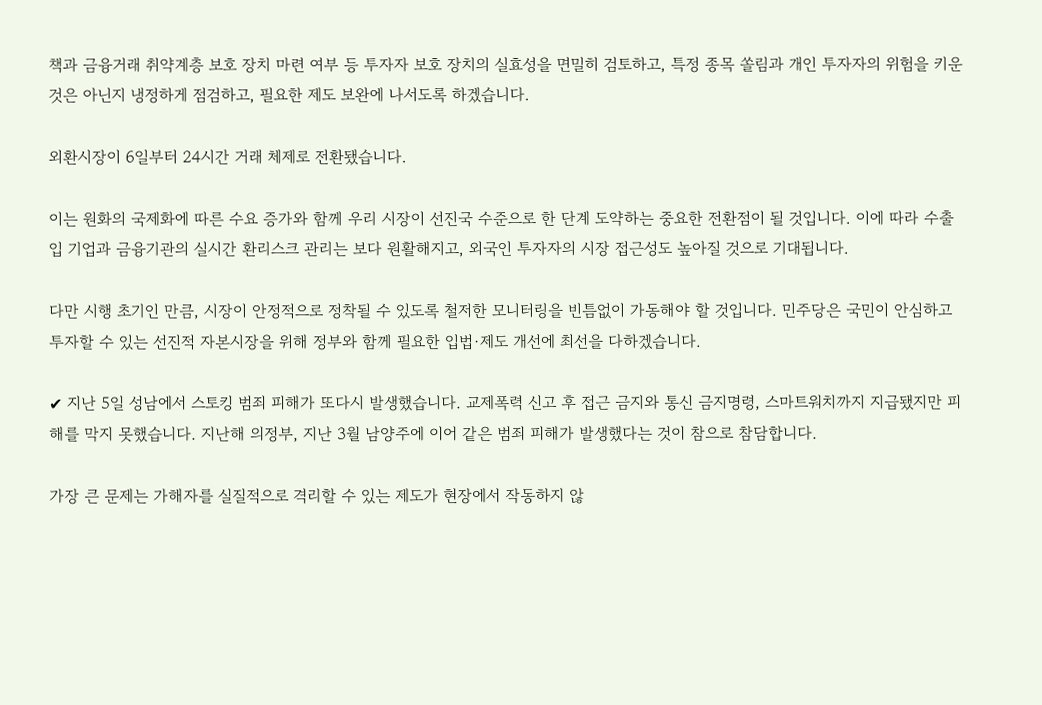책과 금융거래 취약계층 보호 장치 마련 여부 등 투자자 보호 장치의 실효성을 면밀히 검토하고, 특정 종목 쏠림과 개인 투자자의 위험을 키운 것은 아닌지 냉정하게 점검하고, 필요한 제도 보완에 나서도록 하겠습니다.

외환시장이 6일부터 24시간 거래 체제로 전환됐습니다.

이는 원화의 국제화에 따른 수요 증가와 함께 우리 시장이 선진국 수준으로 한 단계 도약하는 중요한 전환점이 될 것입니다. 이에 따라 수출입 기업과 금융기관의 실시간 환리스크 관리는 보다 원활해지고, 외국인 투자자의 시장 접근성도 높아질 것으로 기대됩니다.

다만 시행 초기인 만큼, 시장이 안정적으로 정착될 수 있도록 철저한 모니터링을 빈틈없이 가동해야 할 것입니다. 민주당은 국민이 안심하고 투자할 수 있는 선진적 자본시장을 위해 정부와 함께 필요한 입법·제도 개선에 최선을 다하겠습니다.

✔ 지난 5일 성남에서 스토킹 범죄 피해가 또다시 발생했습니다. 교제폭력 신고 후 접근 금지와 통신 금지명령, 스마트워치까지 지급됐지만 피해를 막지 못했습니다. 지난해 의정부, 지난 3월 남양주에 이어 같은 범죄 피해가 발생했다는 것이 참으로 참담합니다.

가장 큰 문제는 가해자를 실질적으로 격리할 수 있는 제도가 현장에서 작동하지 않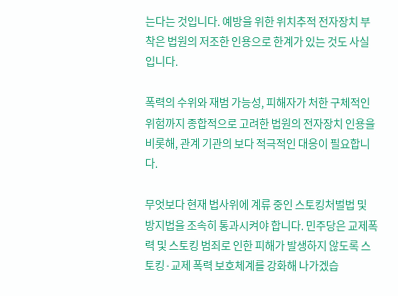는다는 것입니다. 예방을 위한 위치추적 전자장치 부착은 법원의 저조한 인용으로 한계가 있는 것도 사실입니다.

폭력의 수위와 재범 가능성, 피해자가 처한 구체적인 위험까지 종합적으로 고려한 법원의 전자장치 인용을 비롯해, 관계 기관의 보다 적극적인 대응이 필요합니다.

무엇보다 현재 법사위에 계류 중인 스토킹처벌법 및 방지법을 조속히 통과시켜야 합니다. 민주당은 교제폭력 및 스토킹 범죄로 인한 피해가 발생하지 않도록 스토킹·교제 폭력 보호체계를 강화해 나가겠습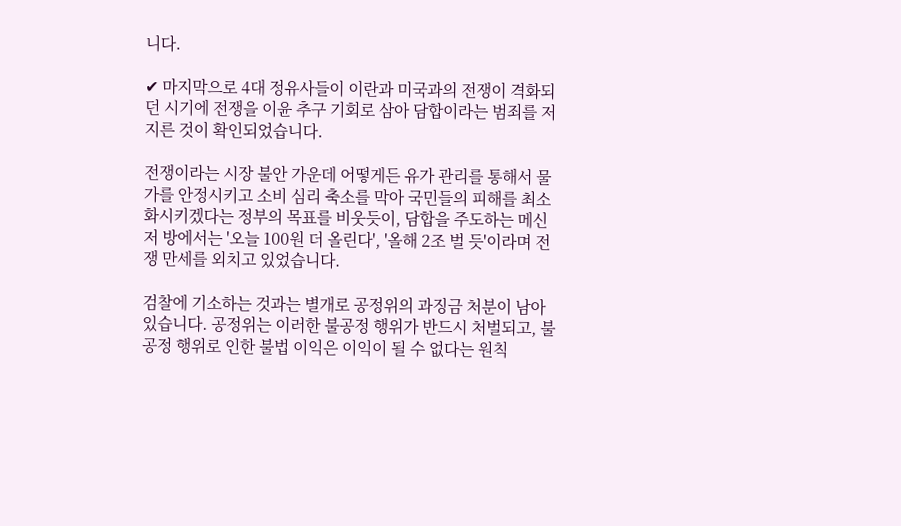니다.

✔ 마지막으로 4대 정유사들이 이란과 미국과의 전쟁이 격화되던 시기에 전쟁을 이윤 추구 기회로 삼아 담합이라는 범죄를 저지른 것이 확인되었습니다.

전쟁이라는 시장 불안 가운데 어떻게든 유가 관리를 통해서 물가를 안정시키고 소비 심리 축소를 막아 국민들의 피해를 최소화시키겠다는 정부의 목표를 비웃듯이, 담합을 주도하는 메신저 방에서는 '오늘 100원 더 올린다', '올해 2조 벌 듯'이라며 전쟁 만세를 외치고 있었습니다.

검찰에 기소하는 것과는 별개로 공정위의 과징금 처분이 남아 있습니다. 공정위는 이러한 불공정 행위가 반드시 처벌되고, 불공정 행위로 인한 불법 이익은 이익이 될 수 없다는 원칙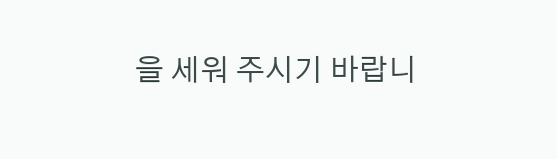을 세워 주시기 바랍니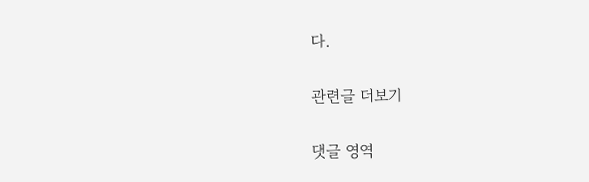다.

관련글 더보기

댓글 영역